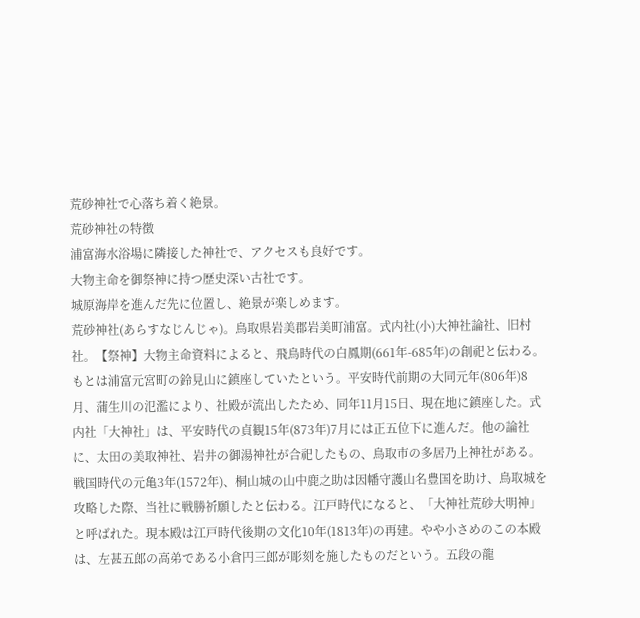荒砂神社で心落ち着く絶景。
荒砂神社の特徴
浦富海水浴場に隣接した神社で、アクセスも良好です。
大物主命を御祭神に持つ歴史深い古社です。
城原海岸を進んだ先に位置し、絶景が楽しめます。
荒砂神社(あらすなじんじゃ)。鳥取県岩美郡岩美町浦富。式内社(小)大神社論社、旧村社。【祭神】大物主命資料によると、飛鳥時代の白鳳期(661年-685年)の創祀と伝わる。もとは浦富元宮町の鈴見山に鎮座していたという。平安時代前期の大同元年(806年)8月、蒲生川の氾濫により、社殿が流出したため、同年11月15日、現在地に鎮座した。式内社「大神社」は、平安時代の貞観15年(873年)7月には正五位下に進んだ。他の論社に、太田の美取神社、岩井の御湯神社が合祀したもの、鳥取市の多居乃上神社がある。戦国時代の元亀3年(1572年)、桐山城の山中鹿之助は因幡守護山名豊国を助け、鳥取城を攻略した際、当社に戦勝祈願したと伝わる。江戸時代になると、「大神社荒砂大明神」と呼ばれた。現本殿は江戸時代後期の文化10年(1813年)の再建。やや小さめのこの本殿は、左甚五郎の高弟である小倉円三郎が彫刻を施したものだという。五段の龍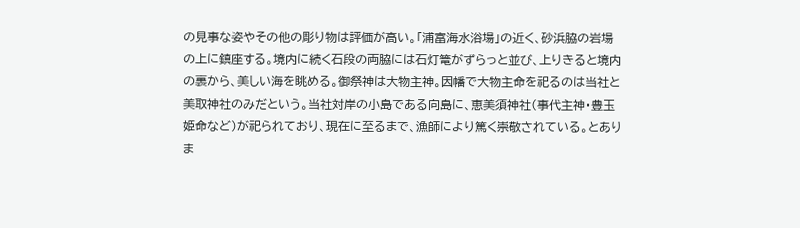の見事な姿やその他の彫り物は評価が高い。「浦富海水浴場」の近く、砂浜脇の岩場の上に鎮座する。境内に続く石段の両脇には石灯篭がずらっと並び、上りきると境内の裏から、美しい海を眺める。御祭神は大物主神。因幡で大物主命を祀るのは当社と美取神社のみだという。当社対岸の小島である向島に、恵美須神社(事代主神・豊玉姫命など)が祀られており、現在に至るまで、漁師により篤く崇敬されている。とありま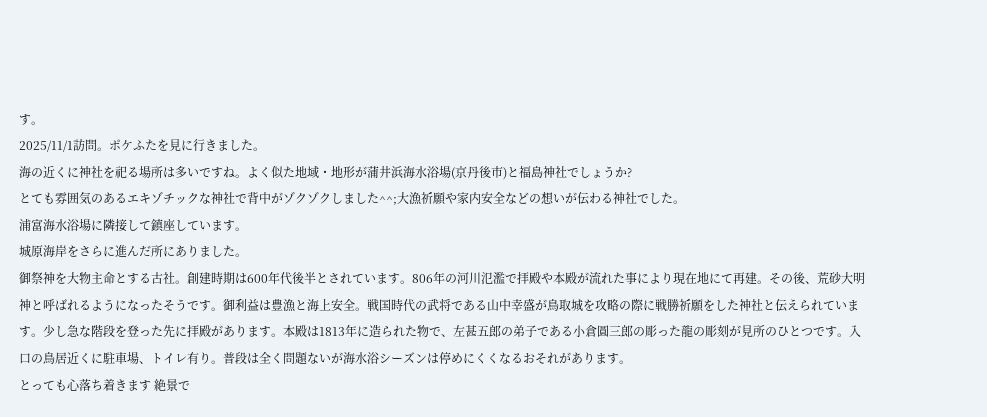す。
2025/11/1訪問。ポケふたを見に行きました。
海の近くに神社を祀る場所は多いですね。よく似た地域・地形が蒲井浜海水浴場(京丹後市)と福島神社でしょうか?
とても雰囲気のあるエキゾチックな神社で背中がゾクゾクしました^^;大漁祈願や家内安全などの想いが伝わる神社でした。
浦富海水浴場に隣接して鎮座しています。
城原海岸をさらに進んだ所にありました。
御祭神を大物主命とする古社。創建時期は600年代後半とされています。806年の河川氾濫で拝殿や本殿が流れた事により現在地にて再建。その後、荒砂大明神と呼ばれるようになったそうです。御利益は豊漁と海上安全。戦国時代の武将である山中幸盛が鳥取城を攻略の際に戦勝祈願をした神社と伝えられています。少し急な階段を登った先に拝殿があります。本殿は1813年に造られた物で、左甚五郎の弟子である小倉圓三郎の彫った龍の彫刻が見所のひとつです。入口の鳥居近くに駐車場、トイレ有り。普段は全く問題ないが海水浴シーズンは停めにくくなるおそれがあります。
とっても心落ち着きます 絶景で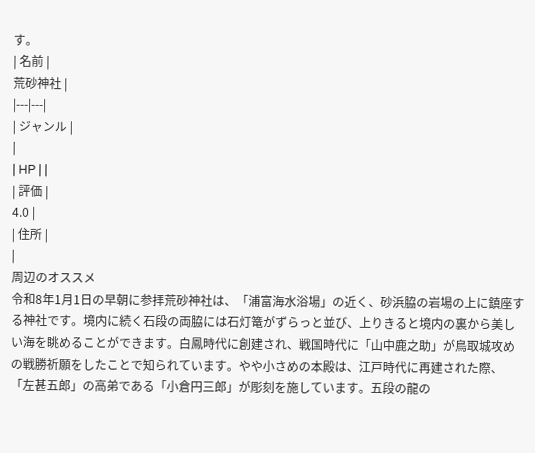す。
| 名前 |
荒砂神社 |
|---|---|
| ジャンル |
|
| HP | |
| 評価 |
4.0 |
| 住所 |
|
周辺のオススメ
令和8年1月1日の早朝に参拝荒砂神社は、「浦富海水浴場」の近く、砂浜脇の岩場の上に鎮座する神社です。境内に続く石段の両脇には石灯篭がずらっと並び、上りきると境内の裏から美しい海を眺めることができます。白鳳時代に創建され、戦国時代に「山中鹿之助」が鳥取城攻めの戦勝祈願をしたことで知られています。やや小さめの本殿は、江戸時代に再建された際、「左甚五郎」の高弟である「小倉円三郎」が彫刻を施しています。五段の龍の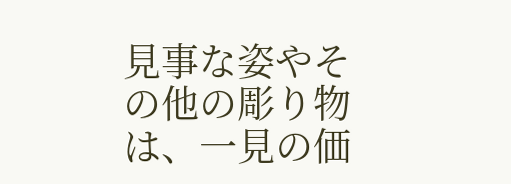見事な姿やその他の彫り物は、一見の価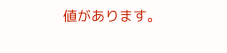値があります。